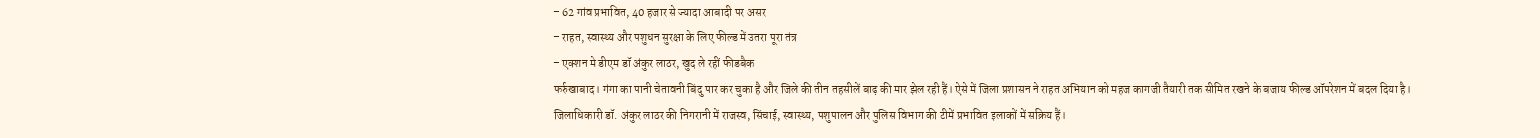– 62 गांव प्रभावित, 40 हजार से ज्यादा आबादी पर असर
– राहत, स्वास्थ्य और पशुधन सुरक्षा के लिए फील्ड में उतरा पूरा तंत्र
– एक्शन मे डीएम डॉ अंकुर लाठर, खुद ले रहीं फीडबैक
फर्रुखाबाद। गंगा का पानी चेतावनी बिंदु पार कर चुका है और जिले की तीन तहसीलें बाढ़ की मार झेल रही हैं। ऐसे में जिला प्रशासन ने राहत अभियान को महज कागजी तैयारी तक सीमित रखने के बजाय फील्ड ऑपरेशन में बदल दिया है। जिलाधिकारी डॉ. अंकुर लाठर की निगरानी में राजस्व, सिंचाई, स्वास्थ्य, पशुपालन और पुलिस विभाग की टीमें प्रभावित इलाकों में सक्रिय हैं।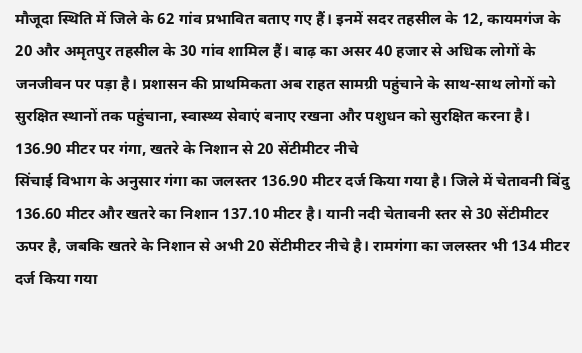मौजूदा स्थिति में जिले के 62 गांव प्रभावित बताए गए हैं। इनमें सदर तहसील के 12, कायमगंज के 20 और अमृतपुर तहसील के 30 गांव शामिल हैं। बाढ़ का असर 40 हजार से अधिक लोगों के जनजीवन पर पड़ा है। प्रशासन की प्राथमिकता अब राहत सामग्री पहुंचाने के साथ-साथ लोगों को सुरक्षित स्थानों तक पहुंचाना, स्वास्थ्य सेवाएं बनाए रखना और पशुधन को सुरक्षित करना है।
136.90 मीटर पर गंगा, खतरे के निशान से 20 सेंटीमीटर नीचे
सिंचाई विभाग के अनुसार गंगा का जलस्तर 136.90 मीटर दर्ज किया गया है। जिले में चेतावनी बिंदु 136.60 मीटर और खतरे का निशान 137.10 मीटर है। यानी नदी चेतावनी स्तर से 30 सेंटीमीटर ऊपर है, जबकि खतरे के निशान से अभी 20 सेंटीमीटर नीचे है। रामगंगा का जलस्तर भी 134 मीटर दर्ज किया गया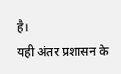है।
यही अंतर प्रशासन के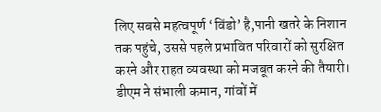लिए सबसे महत्वपूर्ण ‘विंडो’ है,पानी खतरे के निशान तक पहुंचे, उससे पहले प्रभावित परिवारों को सुरक्षित करने और राहत व्यवस्था को मजबूत करने की तैयारी।
डीएम ने संभाली कमान, गांवों में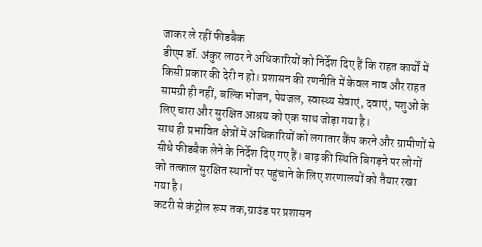जाकर ले रहीं फीडबैक
डीएम डॉ. अंकुर लाठर ने अधिकारियों को निर्देश दिए हैं कि राहत कार्यों में किसी प्रकार की देरी न हो। प्रशासन की रणनीति में केवल नाव और राहत सामग्री ही नहीं, बल्कि भोजन, पेयजल, स्वास्थ्य सेवाएं, दवाएं, पशुओं के लिए चारा और सुरक्षित आश्रय को एक साथ जोड़ा गया है।
साथ ही प्रभावित क्षेत्रों में अधिकारियों को लगातार कैंप करने और ग्रामीणों से सीधे फीडबैक लेने के निर्देश दिए गए हैं। बाढ़ की स्थिति बिगड़ने पर लोगों को तत्काल सुरक्षित स्थानों पर पहुंचाने के लिए शरणालयों को तैयार रखा गया है।
कटरी से कंट्रोल रूम तक,ग्राउंड पर प्रशासन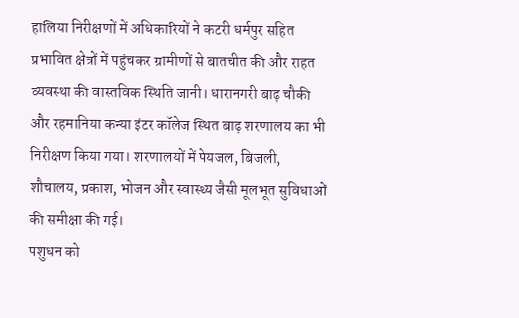हालिया निरीक्षणों में अधिकारियों ने कटरी धर्मपुर सहित प्रभावित क्षेत्रों में पहुंचकर ग्रामीणों से बातचीत की और राहत व्यवस्था की वास्तविक स्थिति जानी। धारानगरी बाढ़ चौकी और रहमानिया कन्या इंटर कॉलेज स्थित बाढ़ शरणालय का भी निरीक्षण किया गया। शरणालयों में पेयजल, बिजली, शौचालय, प्रकाश, भोजन और स्वास्थ्य जैसी मूलभूत सुविधाओं की समीक्षा की गई।
पशुधन को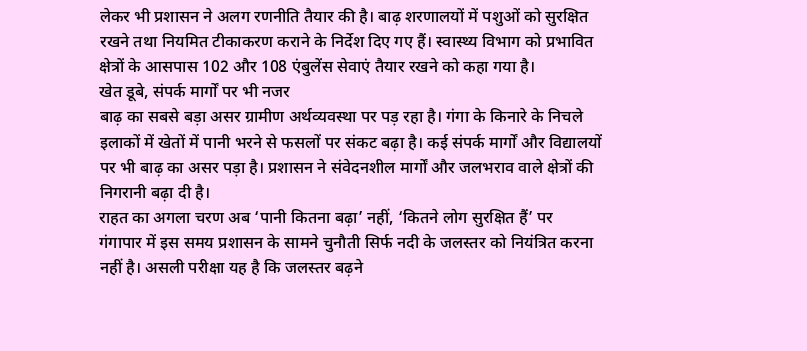लेकर भी प्रशासन ने अलग रणनीति तैयार की है। बाढ़ शरणालयों में पशुओं को सुरक्षित रखने तथा नियमित टीकाकरण कराने के निर्देश दिए गए हैं। स्वास्थ्य विभाग को प्रभावित क्षेत्रों के आसपास 102 और 108 एंबुलेंस सेवाएं तैयार रखने को कहा गया है।
खेत डूबे, संपर्क मार्गों पर भी नजर
बाढ़ का सबसे बड़ा असर ग्रामीण अर्थव्यवस्था पर पड़ रहा है। गंगा के किनारे के निचले इलाकों में खेतों में पानी भरने से फसलों पर संकट बढ़ा है। कई संपर्क मार्गों और विद्यालयों पर भी बाढ़ का असर पड़ा है। प्रशासन ने संवेदनशील मार्गों और जलभराव वाले क्षेत्रों की निगरानी बढ़ा दी है।
राहत का अगला चरण अब ‘पानी कितना बढ़ा’ नहीं, ‘कितने लोग सुरक्षित हैं’ पर
गंगापार में इस समय प्रशासन के सामने चुनौती सिर्फ नदी के जलस्तर को नियंत्रित करना नहीं है। असली परीक्षा यह है कि जलस्तर बढ़ने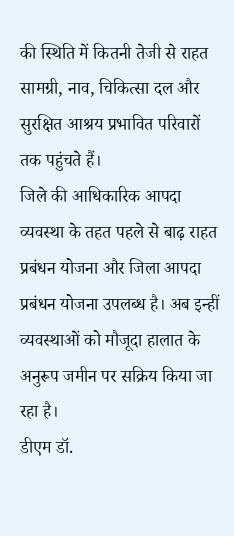की स्थिति में कितनी तेजी से राहत सामग्री, नाव, चिकित्सा दल और सुरक्षित आश्रय प्रभावित परिवारों तक पहुंचते हैं।
जिले की आधिकारिक आपदा व्यवस्था के तहत पहले से बाढ़ राहत प्रबंधन योजना और जिला आपदा प्रबंधन योजना उपलब्ध है। अब इन्हीं व्यवस्थाओं को मौजूदा हालात के अनुरूप जमीन पर सक्रिय किया जा रहा है।
डीएम डॉ.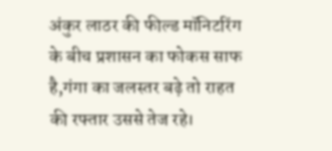अंकुर लाठर की फील्ड मॉनिटरिंग के बीच प्रशासन का फोकस साफ है,गंगा का जलस्तर बढ़े तो राहत की रफ्तार उससे तेज रहे।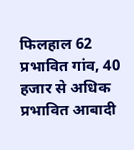फिलहाल 62 प्रभावित गांव, 40 हजार से अधिक प्रभावित आबादी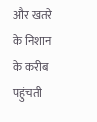और खतरे के निशान के करीब पहुंचती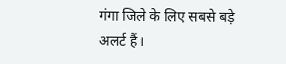गंगा जिले के लिए सबसे बड़े अलर्ट हैं।